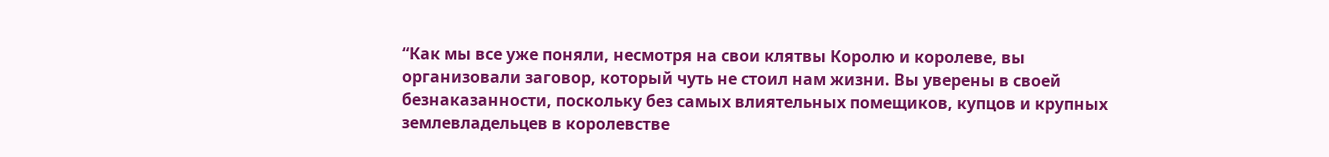“Как мы все уже поняли, несмотря на свои клятвы Королю и королеве, вы организовали заговор, который чуть не стоил нам жизни. Вы уверены в своей безнаказанности, поскольку без самых влиятельных помещиков, купцов и крупных землевладельцев в королевстве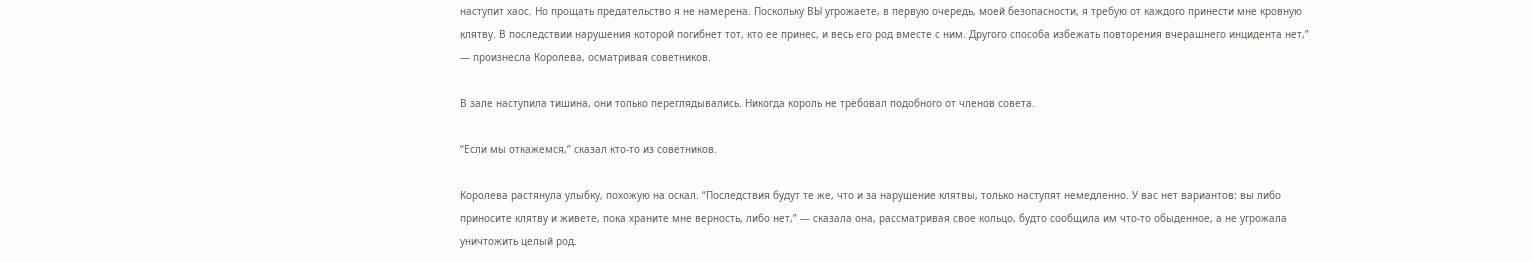наступит хаос. Но прощать предательство я не намерена. Поскольку ВЫ угрожаете, в первую очередь, моей безопасности, я требую от каждого принести мне кровную клятву. В последствии нарушения которой погибнет тот, кто ее принес, и весь его род вместе с ним. Другого способа избежать повторения вчерашнего инцидента нет,” — произнесла Королева, осматривая советников.

В зале наступила тишина, они только переглядывались. Никогда король не требовал подобного от членов совета.

“Если мы откажемся,” сказал кто-то из советников.

Королева растянула улыбку, похожую на оскал. “Последствия будут те же, что и за нарушение клятвы, только наступят немедленно. У вас нет вариантов: вы либо приносите клятву и живете, пока храните мне верность, либо нет,” — сказала она, рассматривая свое кольцо, будто сообщила им что-то обыденное, а не угрожала уничтожить целый род.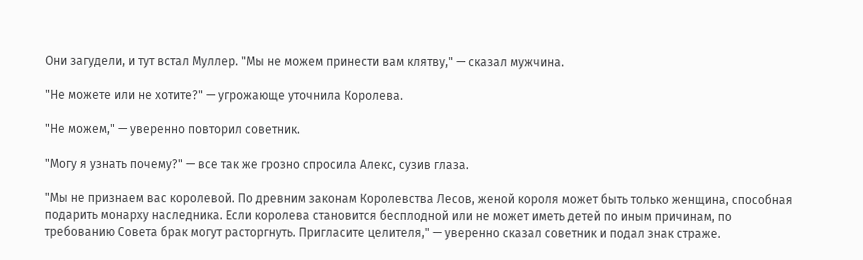Они загудели, и тут встал Муллер. "Мы не можем принести вам клятву," — сказал мужчина.

"Не можете или не хотите?" — угрожающе уточнила Королева.

"Не можем," — уверенно повторил советник.

"Могу я узнать почему?" — все так же грозно спросила Алекс, сузив глаза.

"Мы не признаем вас королевой. По древним законам Королевства Лесов, женой короля может быть только женщина, способная подарить монарху наследника. Если королева становится бесплодной или не может иметь детей по иным причинам, по требованию Совета брак могут расторгнуть. Пригласите целителя," — уверенно сказал советник и подал знак страже.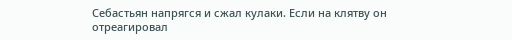Себастьян напрягся и сжал кулаки. Если на клятву он отреагировал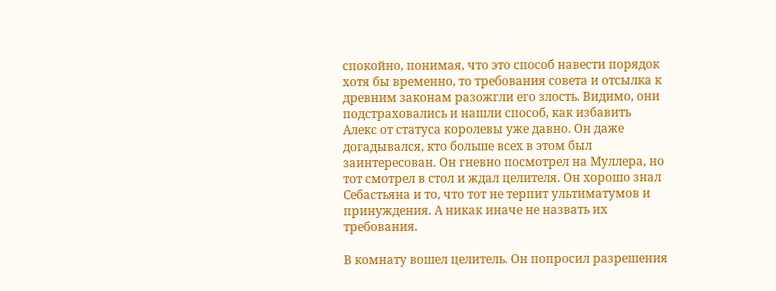спокойно, понимая, что это способ навести порядок хотя бы временно, то требования совета и отсылка к древним законам разожгли его злость. Видимо, они подстраховались и нашли способ, как избавить Алекс от статуса королевы уже давно. Он даже догадывался, кто больше всех в этом был заинтересован. Он гневно посмотрел на Муллера, но тот смотрел в стол и ждал целителя. Он хорошо знал Себастьяна и то, что тот не терпит ультиматумов и принуждения. А никак иначе не назвать их требования.

В комнату вошел целитель. Он попросил разрешения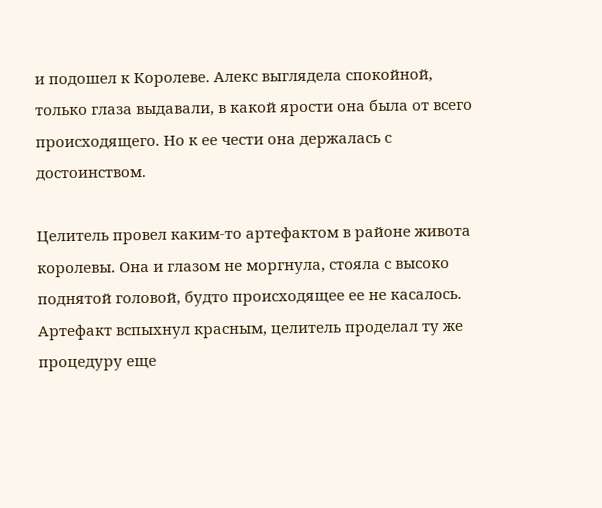и подошел к Королеве. Алекс выглядела спокойной, только глаза выдавали, в какой ярости она была от всего происходящего. Но к ее чести она держалась с достоинством.

Целитель провел каким-то артефактом в районе живота королевы. Она и глазом не моргнула, стояла с высоко поднятой головой, будто происходящее ее не касалось. Артефакт вспыхнул красным, целитель проделал ту же процедуру еще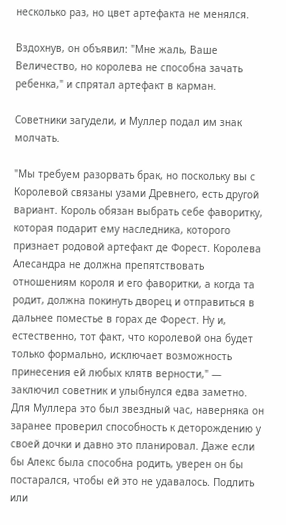несколько раз, но цвет артефакта не менялся.

Вздохнув, он объявил: "Мне жаль, Ваше Величество, но королева не способна зачать ребенка," и спрятал артефакт в карман.

Советники загудели, и Муллер подал им знак молчать.

"Мы требуем разорвать брак, но поскольку вы с Королевой связаны узами Древнего, есть другой вариант. Король обязан выбрать себе фаворитку, которая подарит ему наследника, которого признает родовой артефакт де Форест. Королева Алесандра не должна препятствовать отношениям короля и его фаворитки, а когда та родит, должна покинуть дворец и отправиться в дальнее поместье в горах де Форест. Ну и, естественно, тот факт, что королевой она будет только формально, исключает возможность принесения ей любых клятв верности," — заключил советник и улыбнулся едва заметно. Для Муллера это был звездный час, наверняка он заранее проверил способность к деторождению у своей дочки и давно это планировал. Даже если бы Алекс была способна родить, уверен он бы постарался, чтобы ей это не удавалось. Подлить или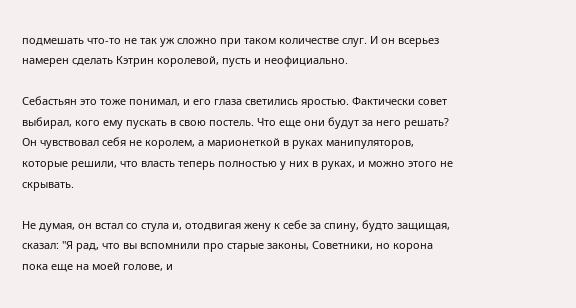подмешать что-то не так уж сложно при таком количестве слуг. И он всерьез намерен сделать Кэтрин королевой, пусть и неофициально.

Себастьян это тоже понимал, и его глаза светились яростью. Фактически совет выбирал, кого ему пускать в свою постель. Что еще они будут за него решать? Он чувствовал себя не королем, а марионеткой в руках манипуляторов, которые решили, что власть теперь полностью у них в руках, и можно этого не скрывать.

Не думая, он встал со стула и, отодвигая жену к себе за спину, будто защищая, сказал: "Я рад, что вы вспомнили про старые законы, Советники, но корона пока еще на моей голове, и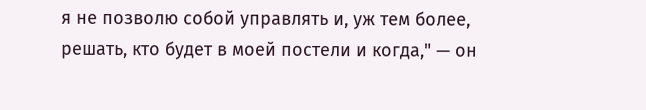я не позволю собой управлять и, уж тем более, решать, кто будет в моей постели и когда," — он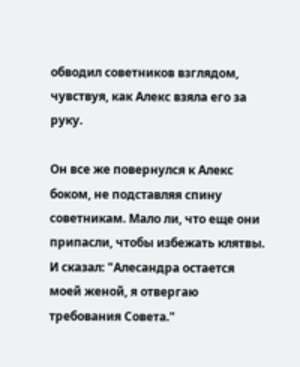обводил советников взглядом, чувствуя, как Алекс взяла его за руку.

Он все же повернулся к Алекс боком, не подставляя спину советникам. Мало ли, что еще они припасли, чтобы избежать клятвы. И сказал: "Алесандра остается моей женой, я отвергаю требования Совета."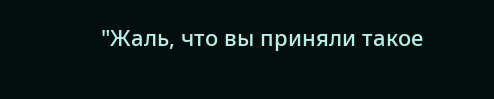"Жаль, что вы приняли такое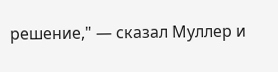решение," — сказал Муллер и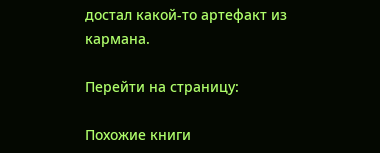достал какой-то артефакт из кармана.

Перейти на страницу:

Похожие книги